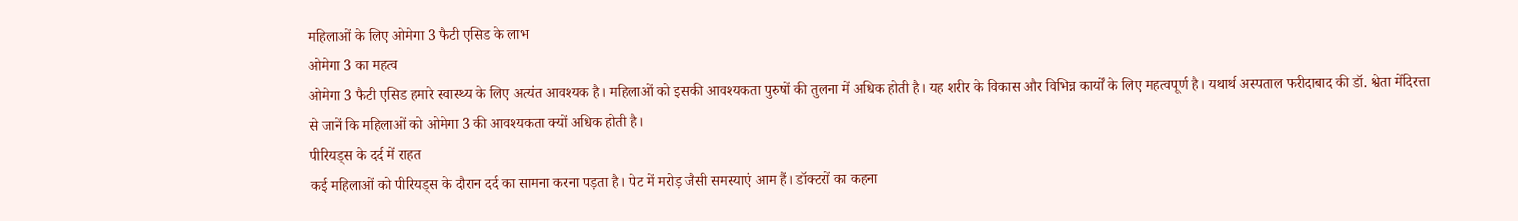महिलाओं के लिए ओमेगा 3 फैटी एसिड के लाभ
ओमेगा 3 का महत्व
ओमेगा 3 फैटी एसिड हमारे स्वास्थ्य के लिए अत्यंत आवश्यक है। महिलाओं को इसकी आवश्यकता पुरुषों की तुलना में अधिक होती है। यह शरीर के विकास और विभिन्न कार्यों के लिए महत्वपूर्ण है। यथार्थ अस्पताल फरीदाबाद की डॉ. श्वेता मेंदिरत्ता से जानें कि महिलाओं को ओमेगा 3 की आवश्यकता क्यों अधिक होती है।
पीरियड्स के दर्द में राहत
कई महिलाओं को पीरियड्स के दौरान दर्द का सामना करना पड़ता है। पेट में मरोड़ जैसी समस्याएं आम हैं। डॉक्टरों का कहना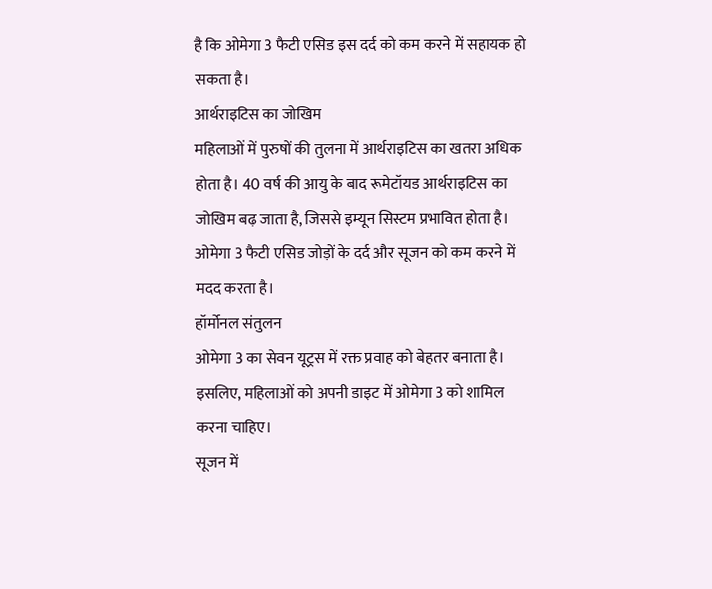है कि ओमेगा 3 फैटी एसिड इस दर्द को कम करने में सहायक हो सकता है।
आर्थराइटिस का जोखिम
महिलाओं में पुरुषों की तुलना में आर्थराइटिस का खतरा अधिक होता है। 40 वर्ष की आयु के बाद रूमेटॉयड आर्थराइटिस का जोखिम बढ़ जाता है, जिससे इम्यून सिस्टम प्रभावित होता है। ओमेगा 3 फैटी एसिड जोड़ों के दर्द और सूजन को कम करने में मदद करता है।
हॉर्मोनल संतुलन
ओमेगा 3 का सेवन यूट्रस में रक्त प्रवाह को बेहतर बनाता है। इसलिए, महिलाओं को अपनी डाइट में ओमेगा 3 को शामिल करना चाहिए।
सूजन में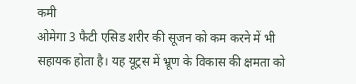कमी
ओमेगा 3 फैटी एसिड शरीर की सूजन को कम करने में भी सहायक होता है। यह यूट्रस में भ्रूण के विकास की क्षमता को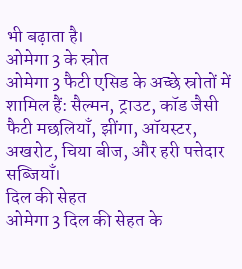भी बढ़ाता है।
ओमेगा 3 के स्रोत
ओमेगा 3 फैटी एसिड के अच्छे स्रोतों में शामिल हैं: सैल्मन, ट्राउट, कॉड जैसी फैटी मछलियाँ, झींगा, ऑयस्टर, अखरोट, चिया बीज, और हरी पत्तेदार सब्जियाँ।
दिल की सेहत
ओमेगा 3 दिल की सेहत के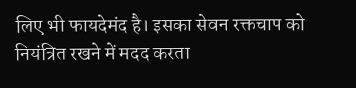लिए भी फायदेमंद है। इसका सेवन रक्तचाप को नियंत्रित रखने में मदद करता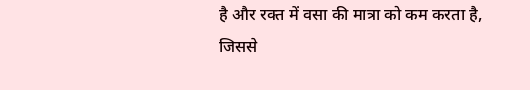है और रक्त में वसा की मात्रा को कम करता है, जिससे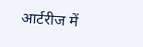आर्टरीज में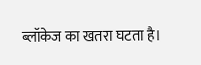ब्लॉकेज का खतरा घटता है।